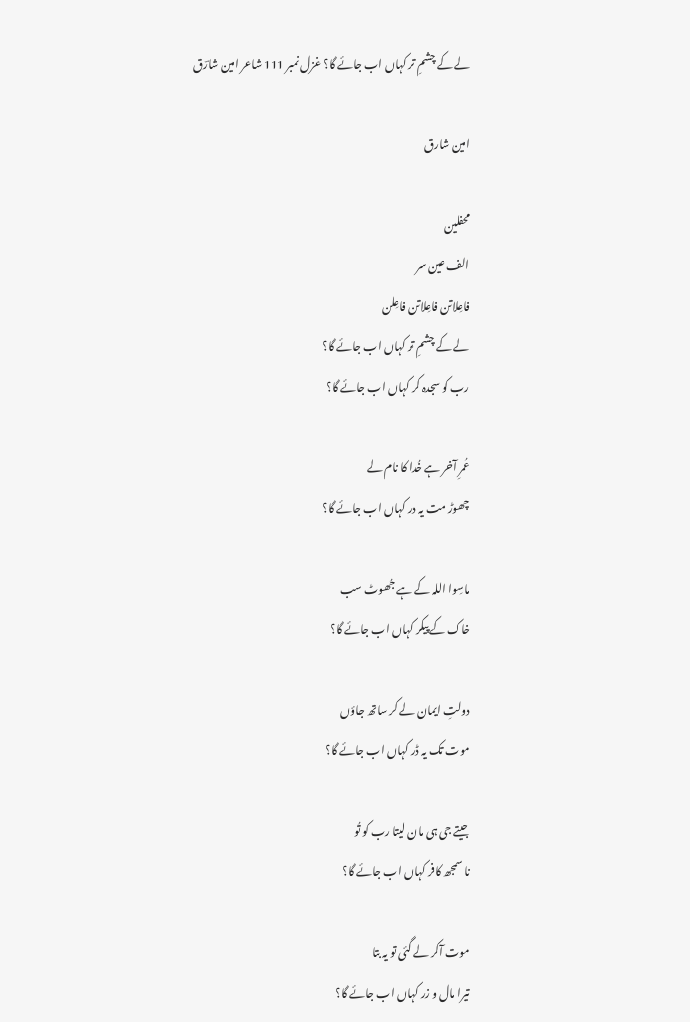لے کے چشمِ تر کہاں اب جائے گا؟ غزل نمبر 111 شاعر امین شارؔق

امین شارق

محفلین
الف عین سر
فاعِلاتن فاعِلاتن فاعِلن
لے کے چشمِ تر کہاں اب جائے گا؟
رب کو سجدہ کر کہاں اب جائے گا؟

عُمرِ آخر ہے خُدا کا نام لے
چھوڑ مت یہ در کہاں اب جائے گا؟

ماسِوا اللہ کے ہے جُھوٹ سب
خاک کے پیکر کہاں اب جائے گا؟

دولتِ ایمان لے کر ساتھ جاؤں
موت تک یہ ڈر کہاں اب جائے گا؟

جیتے جی ہی مان لیتا رب کو تُو
نا سمجھ کافر کہاں اب جائے گا؟

موت آکر لے گئی تو یہ بتا
تیرا مال و زر کہاں اب جائے گا؟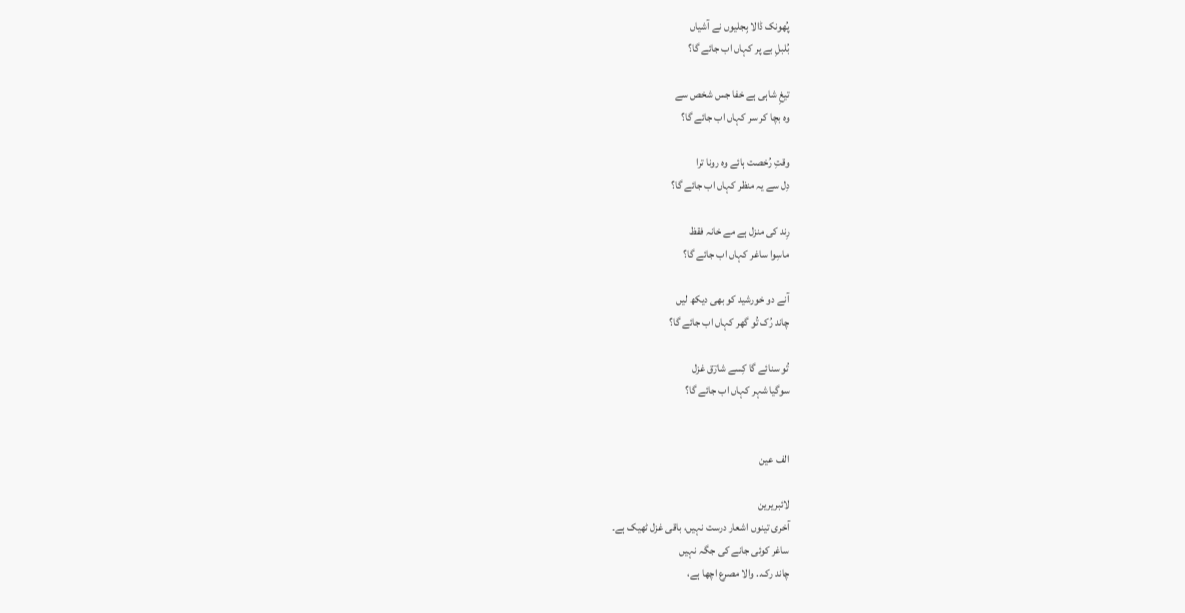پُھونک ڈالا بِجلیوں نے آشیاں
بُلبلِ بے پر کہاں اب جائے گا؟

تیغِ شاہی ہے خفا جس شخص سے
وہ بچا کر سر کہاں اب جائے گا؟

وقتِ رُخصت ہائے وہ رونا ترا
دِل سے یہ منظر کہاں اب جائے گا؟

رِند کی منزل ہے مے خانہ فقظ
ماسِوا ساغر کہاں اب جائے گا؟

آنے دو خورشید کو بھی دیکھ لیں
چاند رُک تُو گھر کہاں اب جائے گا؟

تُو سنائے گا کِسے شارؔق غزل
سوگیا شہر کہاں اب جائے گا؟


الف عین

لائبریرین
آخری تینوں اشعار درست نہیں، باقی غزل ٹھیک ہے۔
ساغر کوئی جانے کی جگہ نہیں
چاند رک.. والا مصرع اچھا ہے،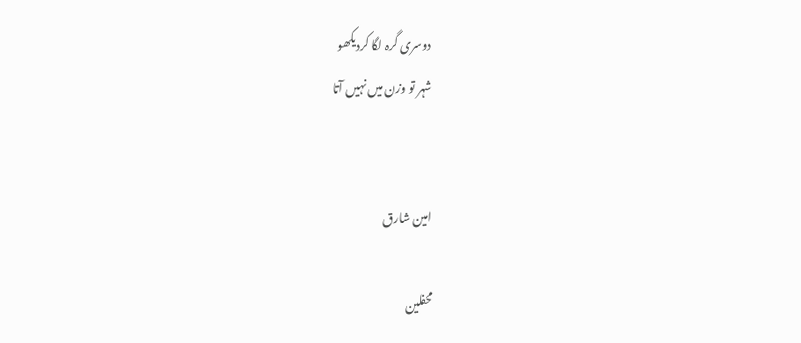دوسری گرہ لگا کردیکھو
شہر تو وزن میں نہیں آتا


امین شارق

محفلین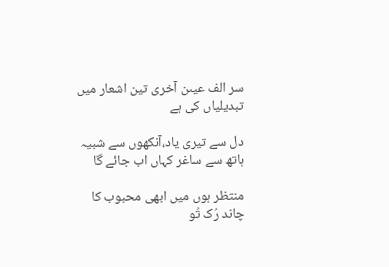سر الف عیںن آخری تین اشعار میں تبدیلیاں کی ہے

دل سے تیری یاد،آنکھوں سے شبیہ
ہاتھ سے ساغر کہاں اب جائے گا

منتظر ہوں میں ابھی محبوب کا
چاند رُک تُو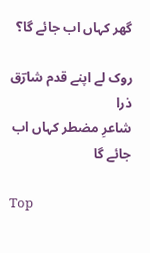گھر کہاں اب جائے گا؟

روک لے اپنے قدم شارؔق ذرا
شاعرِ مضطر کہاں اب جائے گا

Top